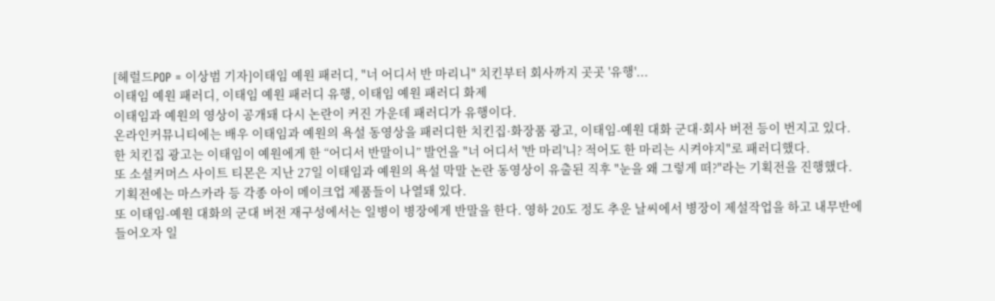[헤럴드POP = 이상범 기자]이태임 예원 패러디, "너 어디서 반 마리니" 치킨부터 회사까지 곳곳 '유행'...
이태임 예원 패러디, 이태임 예원 패러디 유행, 이태임 예원 패러디 화제
이태임과 예원의 영상이 공개돼 다시 논란이 커진 가운데 패러디가 유행이다.
온라인커뮤니티에는 배우 이태임과 예원의 욕설 동영상을 패러디한 치킨집·화장품 광고, 이태임-예원 대화 군대·회사 버전 등이 번지고 있다.
한 치킨집 광고는 이태임이 예원에게 한 “어디서 반말이니” 발언을 "너 어디서 '반 마리'니? 적어도 한 마리는 시켜야지"로 패러디했다.
또 소셜커머스 사이트 티몬은 지난 27일 이태임과 예원의 욕설 막말 논란 동영상이 유출된 직후 "눈을 왜 그렇게 떠?"라는 기획전을 진행했다. 기획전에는 마스카라 등 각종 아이 메이크업 제품들이 나열돼 있다.
또 이태임-예원 대화의 군대 버전 재구성에서는 일병이 병장에게 반말을 한다. 영하 20도 정도 추운 날씨에서 병장이 제설작업을 하고 내무반에 들어오자 일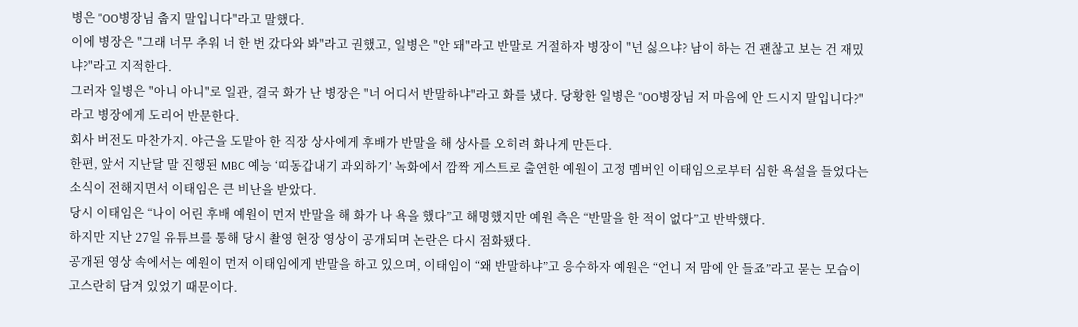병은 "OO병장님 춥지 말입니다"라고 말했다.
이에 병장은 "그래 너무 추워 너 한 번 갔다와 봐"라고 권했고, 일병은 "안 돼"라고 반말로 거절하자 병장이 "넌 싫으냐? 남이 하는 건 괜찮고 보는 건 재밌냐?"라고 지적한다.
그러자 일병은 "아니 아니"로 일관, 결국 화가 난 병장은 "너 어디서 반말하냐"라고 화를 냈다. 당황한 일병은 "OO병장님 저 마음에 안 드시지 말입니다?"라고 병장에게 도리어 반문한다.
회사 버전도 마찬가지. 야근을 도맡아 한 직장 상사에게 후배가 반말을 해 상사를 오히려 화나게 만든다.
한편, 앞서 지난달 말 진행된 MBC 예능 ‘띠동갑내기 과외하기’ 녹화에서 깜짝 게스트로 출연한 예원이 고정 멤버인 이태임으로부터 심한 욕설을 들었다는 소식이 전해지면서 이태임은 큰 비난을 받았다.
당시 이태임은 “나이 어린 후배 예원이 먼저 반말을 해 화가 나 욕을 했다”고 해명했지만 예원 측은 “반말을 한 적이 없다”고 반박했다.
하지만 지난 27일 유튜브를 통해 당시 촬영 현장 영상이 공개되며 논란은 다시 점화됐다.
공개된 영상 속에서는 예원이 먼저 이태임에게 반말을 하고 있으며, 이태임이 “왜 반말하냐”고 응수하자 예원은 “언니 저 맘에 안 들죠”라고 묻는 모습이 고스란히 담겨 있었기 때문이다.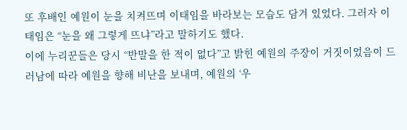또 후배인 예원이 눈을 치켜뜨며 이태임을 바라보는 모습도 담겨 있었다. 그러자 이태임은 “눈을 왜 그렇게 뜨냐”라고 말하기도 했다.
이에 누리꾼들은 당시 “반말을 한 적이 없다”고 밝힌 예원의 주장이 거짓이었음이 드러남에 따라 예원을 향해 비난을 보내며, 예원의 ‘우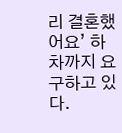리 결혼했어요’ 하차까지 요구하고 있다.